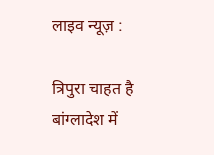लाइव न्यूज़ :

त्रिपुरा चाहत है बांग्लादेश में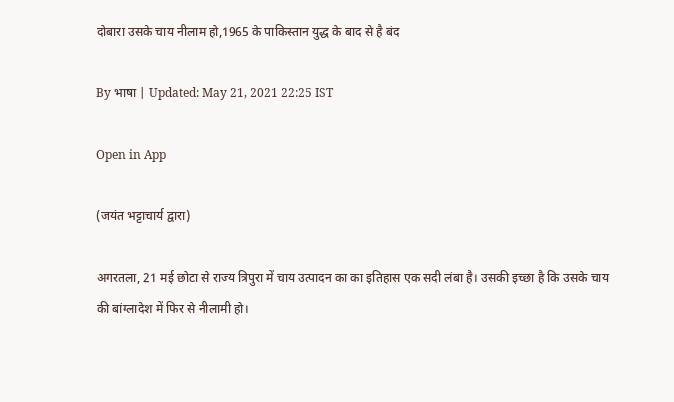दोबारा उसके चाय नीलाम हो,1965 के पाकिस्तान युद्ध के बाद से है बंद

By भाषा | Updated: May 21, 2021 22:25 IST

Open in App

(जयंत भट्टाचार्य द्वारा)

अगरतला, 21 मई छोटा से राज्य त्रिपुरा में चाय उत्पादन का का इतिहास एक सदी लंबा है। उसकी इच्छा है कि उसके चाय की बांग्लादेश में फिर से नीलामी हो।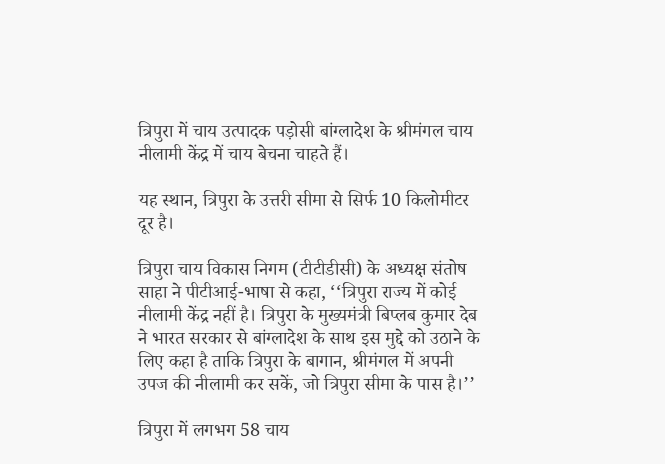त्रिपुरा में चाय उत्पादक पड़ोसी बांग्लादेश के श्रीमंगल चाय नीलामी केंद्र में चाय बेचना चाहते हैं।

यह स्थान, त्रिपुरा के उत्तरी सीमा से सिर्फ 10 किलोमीटर दूर है।

त्रिपुरा चाय विकास निगम (टीटीडीसी) के अध्यक्ष संतोष साहा ने पीटीआई-भाषा से कहा, ‘‘त्रिपुरा राज्य में कोई नीलामी केंद्र नहीं है। त्रिपुरा के मुख्यमंत्री बिप्लब कुमार देब ने भारत सरकार से बांग्लादेश के साथ इस मुद्दे को उठाने के लिए कहा है ताकि त्रिपुरा के बागान, श्रीमंगल में अपनी उपज की नीलामी कर सकें, जो त्रिपुरा सीमा के पास है।’’

त्रिपुरा में लगभग 58 चाय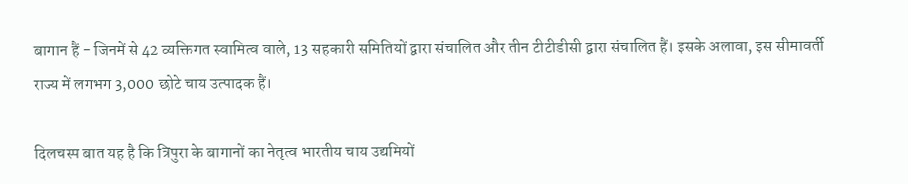बागान हैं - जिनमें से 42 व्यक्तिगत स्वामित्व वाले, 13 सहकारी समितियों द्वारा संचालित और तीन टीटीडीसी द्वारा संचालित हैं। इसके अलावा, इस सीमावर्ती राज्य में लगभग 3,000 छोटे चाय उत्पादक हैं।

दिलचस्प बात यह है कि त्रिपुरा के बागानों का नेतृत्व भारतीय चाय उद्यमियों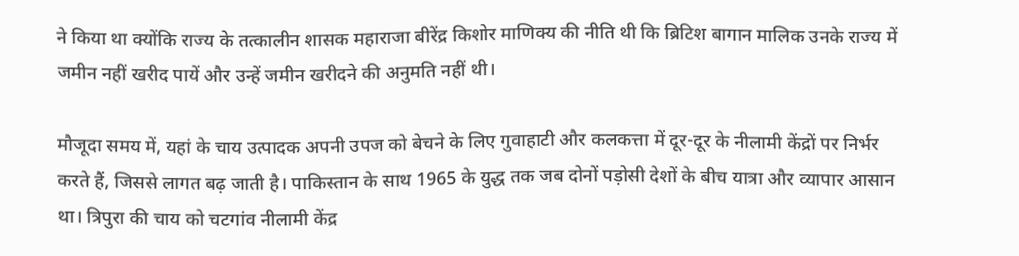ने किया था क्योंकि राज्य के तत्कालीन शासक महाराजा बीरेंद्र किशोर माणिक्य की नीति थी कि ब्रिटिश बागान मालिक उनके राज्य में जमीन नहीं खरीद पायें और उन्हें जमीन खरीदने की अनुमति नहीं थी।

मौजूदा समय में, यहां के चाय उत्पादक अपनी उपज को बेचने के लिए गुवाहाटी और कलकत्ता में दूर-दूर के नीलामी केंद्रों पर निर्भर करते हैं, जिससे लागत बढ़ जाती है। पाकिस्तान के साथ 1965 के युद्ध तक जब दोनों पड़ोसी देशों के बीच यात्रा और व्यापार आसान था। त्रिपुरा की चाय को चटगांव नीलामी केंद्र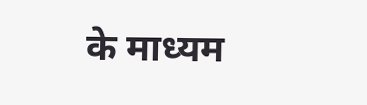के माध्यम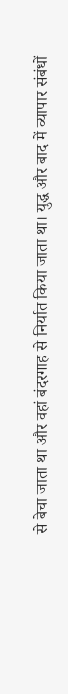से बेचा जाता था और वहां बंदरगाह से निर्यात किया जाता था। युद्ध और बाद में व्यापार संबंधों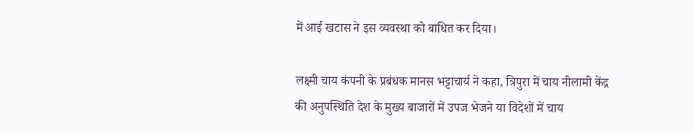में आई खटास ने इस व्यवस्था को बाधित कर दिया।

लक्ष्मी चाय कंपनी के प्रबंधक मानस भट्टाचार्य ने कहा, त्रिपुरा में चाय नीलामी केंद्र की अनुपस्थिति देश के मुख्य बाजारों में उपज भेजने या विदेशों में चाय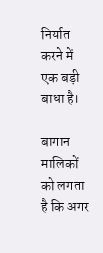निर्यात करने में एक बड़ी बाधा है।

बागान मालिकों को लगता है कि अगर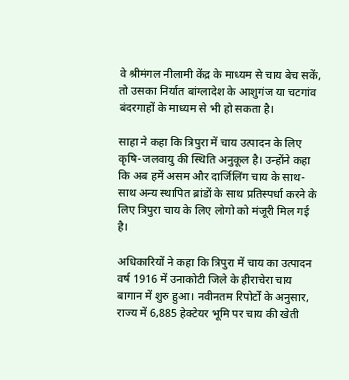वे श्रीमंगल नीलामी केंद्र के माध्यम से चाय बेच सकें, तो उसका निर्यात बांग्लादेश के आशुगंज या चटगांव बंदरगाहों के माध्यम से भी हो सकता है।

साहा ने कहा कि त्रिपुरा में चाय उत्पादन के लिए कृषि-जलवायु की स्थिति अनुकूल है। उन्होंने कहा कि अब हमें असम और दार्जिलिंग चाय के साथ-साथ अन्य स्थापित ब्रांडों के साथ प्रतिस्पर्धा करने के लिए त्रिपुरा चाय के लिए लोगो को मंजूरी मिल गई है।

अधिकारियों ने कहा कि त्रिपुरा में चाय का उत्पादन वर्ष 1916 में उनाकोटी जिले के हीराचेरा चाय बागान में शुरु हुआ। नवीनतम रिपोर्टों के अनुसार, राज्य में 6,885 हेक्टेयर भूमि पर चाय की खेती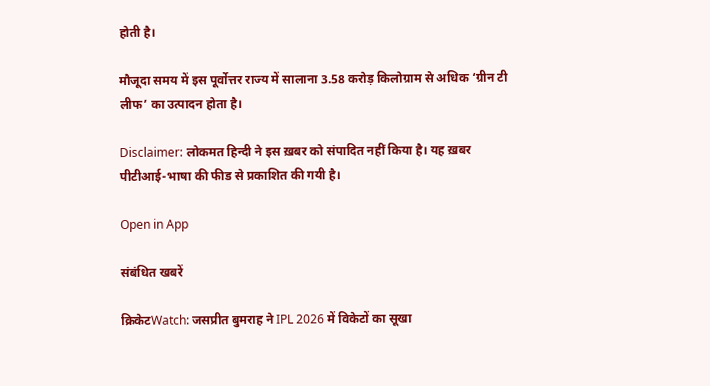होती है।

मौजूदा समय में इस पूर्वोत्तर राज्य में सालाना 3.58 करोड़ किलोग्राम से अधिक ‘ग्रीन टी लीफ’ का उत्पादन होता है।

Disclaimer: लोकमत हिन्दी ने इस ख़बर को संपादित नहीं किया है। यह ख़बर पीटीआई-भाषा की फीड से प्रकाशित की गयी है।

Open in App

संबंधित खबरें

क्रिकेटWatch: जसप्रीत बुमराह ने IPL 2026 में विकेटों का सूखा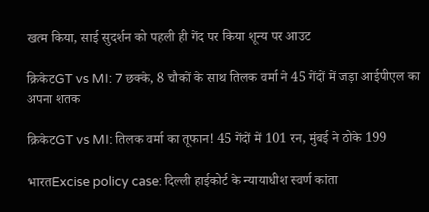खत्म किया, साई सुदर्शन को पहली ही गेंद पर किया शून्य पर आउट

क्रिकेटGT vs MI: 7 छक्के, 8 चौकों के साथ तिलक वर्मा ने 45 गेंदों में जड़ा आईपीएल का अपना शतक

क्रिकेटGT vs MI: तिलक वर्मा का तूफान! 45 गेंदों में 101 रन, मुंबई ने ठोके 199

भारतExcise policy case: दिल्ली हाईकोर्ट के न्यायाधीश स्वर्ण कांता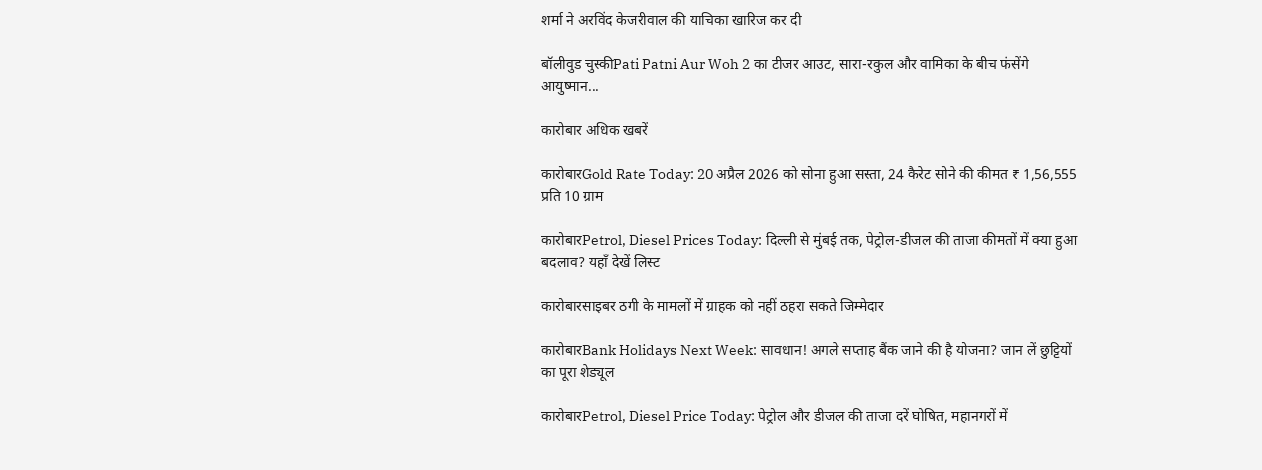शर्मा ने अरविंद केजरीवाल की याचिका खारिज कर दी

बॉलीवुड चुस्कीPati Patni Aur Woh 2 का टीजर आउट, सारा-रकुल और वामिका के बीच फंसेंगे आयुष्मान...

कारोबार अधिक खबरें

कारोबारGold Rate Today: 20 अप्रैल 2026 को सोना हुआ सस्ता, 24 कैरेट सोने की कीमत ₹ 1,56,555 प्रति 10 ग्राम

कारोबारPetrol, Diesel Prices Today: दिल्ली से मुंबई तक, पेट्रोल-डीजल की ताजा कीमतों में क्या हुआ बदलाव? यहाँ देखें लिस्ट

कारोबारसाइबर ठगी के मामलों में ग्राहक को नहीं ठहरा सकते जिम्मेदार

कारोबारBank Holidays Next Week: सावधान! अगले सप्ताह बैंक जाने की है योजना? जान लें छुट्टियों का पूरा शेड्यूल

कारोबारPetrol, Diesel Price Today: पेट्रोल और डीजल की ताजा दरें घोषित, महानगरों में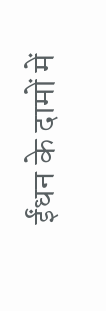ईंधन के दामों में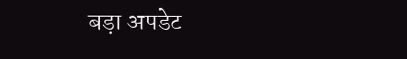बड़ा अपडेट